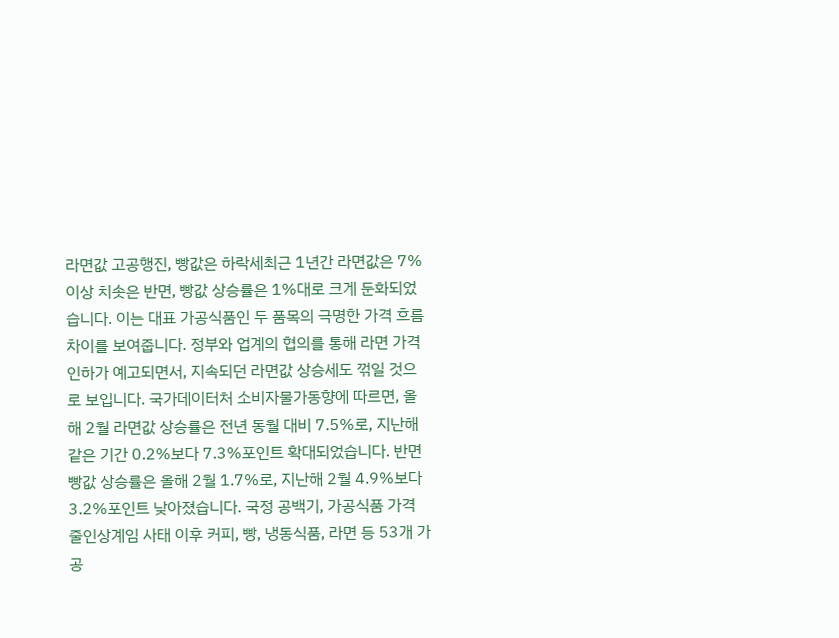라면값 고공행진, 빵값은 하락세최근 1년간 라면값은 7% 이상 치솟은 반면, 빵값 상승률은 1%대로 크게 둔화되었습니다. 이는 대표 가공식품인 두 품목의 극명한 가격 흐름 차이를 보여줍니다. 정부와 업계의 협의를 통해 라면 가격 인하가 예고되면서, 지속되던 라면값 상승세도 꺾일 것으로 보입니다. 국가데이터처 소비자물가동향에 따르면, 올해 2월 라면값 상승률은 전년 동월 대비 7.5%로, 지난해 같은 기간 0.2%보다 7.3%포인트 확대되었습니다. 반면 빵값 상승률은 올해 2월 1.7%로, 지난해 2월 4.9%보다 3.2%포인트 낮아졌습니다. 국정 공백기, 가공식품 가격 줄인상계임 사태 이후 커피, 빵, 냉동식품, 라면 등 53개 가공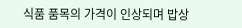식품 품목의 가격이 인상되며 밥상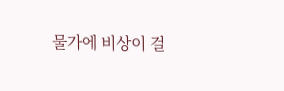물가에 비상이 걸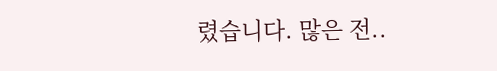렸습니다. 많은 전..